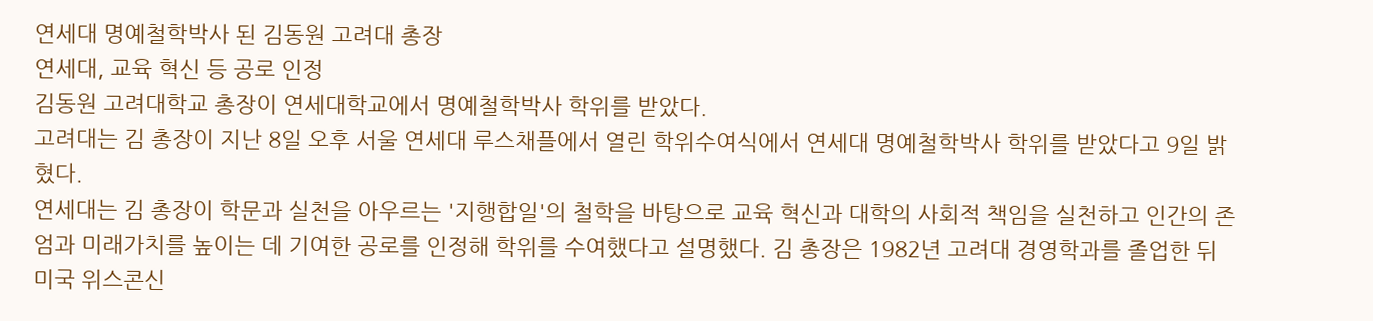연세대 명예철학박사 된 김동원 고려대 총장
연세대, 교육 혁신 등 공로 인정
김동원 고려대학교 총장이 연세대학교에서 명예철학박사 학위를 받았다.
고려대는 김 총장이 지난 8일 오후 서울 연세대 루스채플에서 열린 학위수여식에서 연세대 명예철학박사 학위를 받았다고 9일 밝혔다.
연세대는 김 총장이 학문과 실천을 아우르는 '지행합일'의 철학을 바탕으로 교육 혁신과 대학의 사회적 책임을 실천하고 인간의 존엄과 미래가치를 높이는 데 기여한 공로를 인정해 학위를 수여했다고 설명했다. 김 총장은 1982년 고려대 경영학과를 졸업한 뒤 미국 위스콘신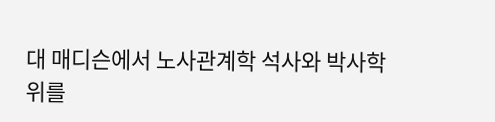대 매디슨에서 노사관계학 석사와 박사학위를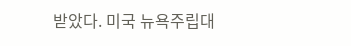받았다. 미국 뉴욕주립대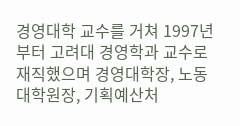경영대학 교수를 거쳐 1997년부터 고려대 경영학과 교수로 재직했으며 경영대학장, 노동대학원장, 기획예산처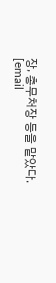장, 총무처장 등을 맡았다.
[email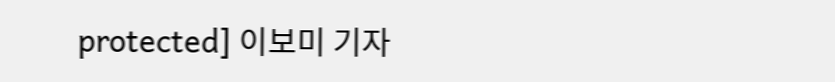protected] 이보미 기자